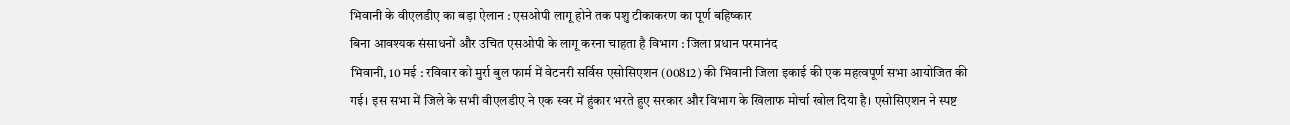भिवानी के वीएलडीए का बड़ा ऐलान : एसओपी लागू होने तक पशु टीकाकरण का पूर्ण बहिष्कार
बिना आवश्यक संसाधनों और उचित एसओपी के लागू करना चाहता है विभाग : जिला प्रधान परमानंद
भिवानी, 10 मई : रविवार को मुर्रा बुल फार्म में वेटनरी सर्विस एसोसिएशन (00812) की भिवानी जिला इकाई की एक महत्वपूर्ण सभा आयोजित की गई। इस सभा में जिले के सभी वीएलडीए ने एक स्वर में हुंकार भरते हुए सरकार और विभाग के खिलाफ मोर्चा खोल दिया है। एसोसिएशन ने स्पष्ट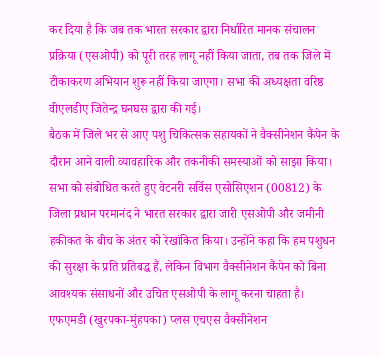कर दिया है कि जब तक भारत सरकार द्वारा निर्धारित मानक संचालन प्रक्रिया (एसओपी) को पूरी तरह लागू नहीं किया जाता, तब तक जिले में टीकाकरण अभियान शुरू नहीं किया जाएगा। सभा की अध्यक्षता वरिष्ठ वीएलडीए जितेन्द्र घनघस द्वारा की गई।
बैठक में जिले भर से आए पशु चिकित्सक सहायकों ने वैक्सीनेशन कैंपेन के दौरान आने वाली व्यावहारिक और तकनीकी समस्याओं को साझा किया। सभा को संबोधित करते हुए वेटनरी सर्विस एसोसिएशन (00812) के जिला प्रधान परमानंद ने भारत सरकार द्वारा जारी एसओपी और जमीनी हकीकत के बीच के अंतर को रेखांकित किया। उन्होंने कहा कि हम पशुधन की सुरक्षा के प्रति प्रतिबद्ध हैं, लेकिन विभाग वैक्सीनेशन कैंपेन को बिना आवश्यक संसाधनों और उचित एसओपी के लागू करना चाहता है। एफएमडी (खुरपका-मुंहपका) प्लस एचएस वैक्सीनेशन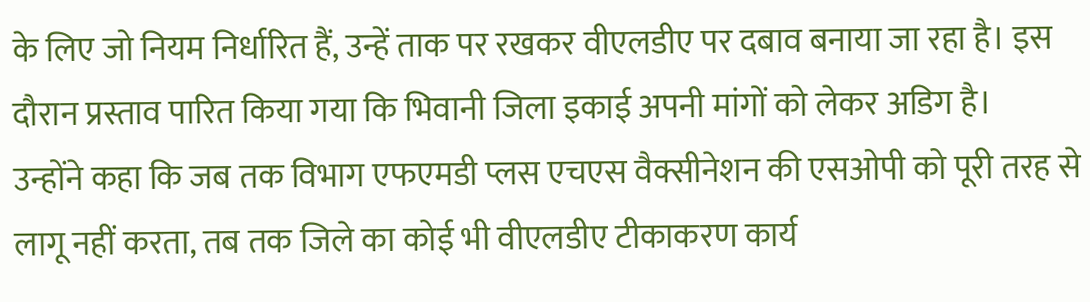के लिए जो नियम निर्धारित हैं, उन्हें ताक पर रखकर वीएलडीए पर दबाव बनाया जा रहा है। इस दौरान प्रस्ताव पारित किया गया कि भिवानी जिला इकाई अपनी मांगों को लेकर अडिग है।
उन्होंने कहा कि जब तक विभाग एफएमडी प्लस एचएस वैक्सीनेशन की एसओपी को पूरी तरह से लागू नहीं करता, तब तक जिले का कोई भी वीएलडीए टीकाकरण कार्य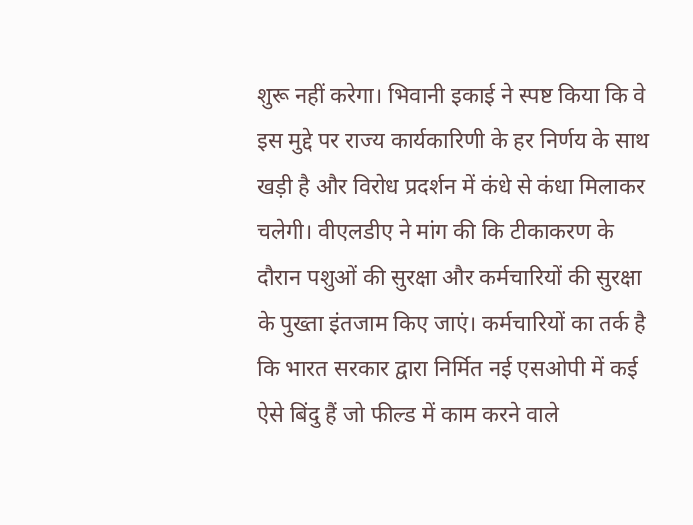शुरू नहीं करेगा। भिवानी इकाई ने स्पष्ट किया कि वे इस मुद्दे पर राज्य कार्यकारिणी के हर निर्णय के साथ खड़ी है और विरोध प्रदर्शन में कंधे से कंधा मिलाकर चलेगी। वीएलडीए ने मांग की कि टीकाकरण के दौरान पशुओं की सुरक्षा और कर्मचारियों की सुरक्षा के पुख्ता इंतजाम किए जाएं। कर्मचारियों का तर्क है कि भारत सरकार द्वारा निर्मित नई एसओपी में कई ऐसे बिंदु हैं जो फील्ड में काम करने वाले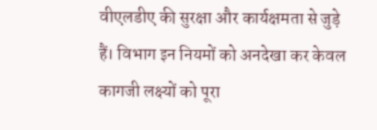वीएलडीए की सुरक्षा और कार्यक्षमता से जुड़े हैं। विभाग इन नियमों को अनदेखा कर केवल कागजी लक्ष्यों को पूरा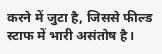करने में जुटा है, जिससे फील्ड स्टाफ में भारी असंतोष है।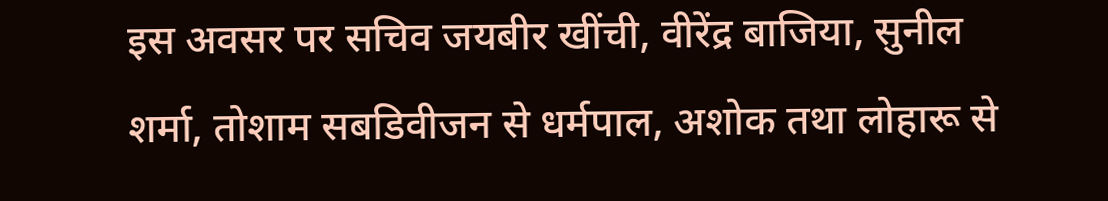इस अवसर पर सचिव जयबीर खींची, वीरेंद्र बाजिया, सुनील शर्मा, तोशाम सबडिवीजन से धर्मपाल, अशोक तथा लोहारू से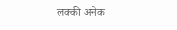लक्की अनेक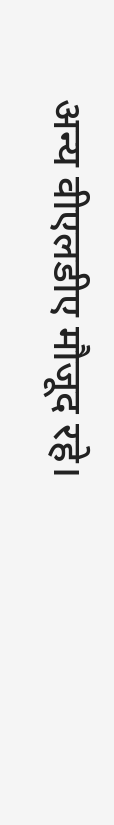अन्य वीएलडीए मौजूद रहे।